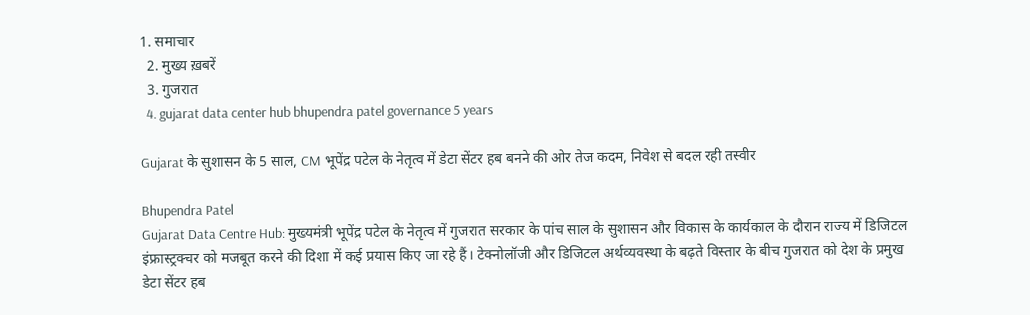1. समाचार
  2. मुख्य ख़बरें
  3. गुजरात
  4. gujarat data center hub bhupendra patel governance 5 years

Gujarat के सुशासन के 5 साल, CM भूपेंद्र पटेल के नेतृत्व में डेटा सेंटर हब बनने की ओर तेज कदम, निवेश से बदल रही तस्वीर

Bhupendra Patel
Gujarat Data Centre Hub: मुख्यमंत्री भूपेंद्र पटेल के नेतृत्व में गुजरात सरकार के पांच साल के सुशासन और विकास के कार्यकाल के दौरान राज्य में डिजिटल इंफ्रास्ट्रक्चर को मजबूत करने की दिशा में कई प्रयास किए जा रहे हैं। टेक्नोलॉजी और डिजिटल अर्थव्यवस्था के बढ़ते विस्तार के बीच गुजरात को देश के प्रमुख डेटा सेंटर हब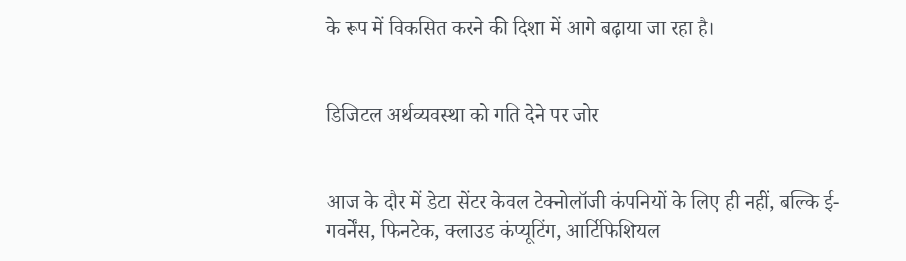के रूप में विकसित करने की दिशा में आगे बढ़ाया जा रहा है।


डिजिटल अर्थव्यवस्था को गति देने पर जोर


आज के दौर में डेटा सेंटर केवल टेक्नोलॉजी कंपनियों के लिए ही नहीं, बल्कि ई-गवर्नेंस, फिनटेक, क्लाउड कंप्यूटिंग, आर्टिफिशियल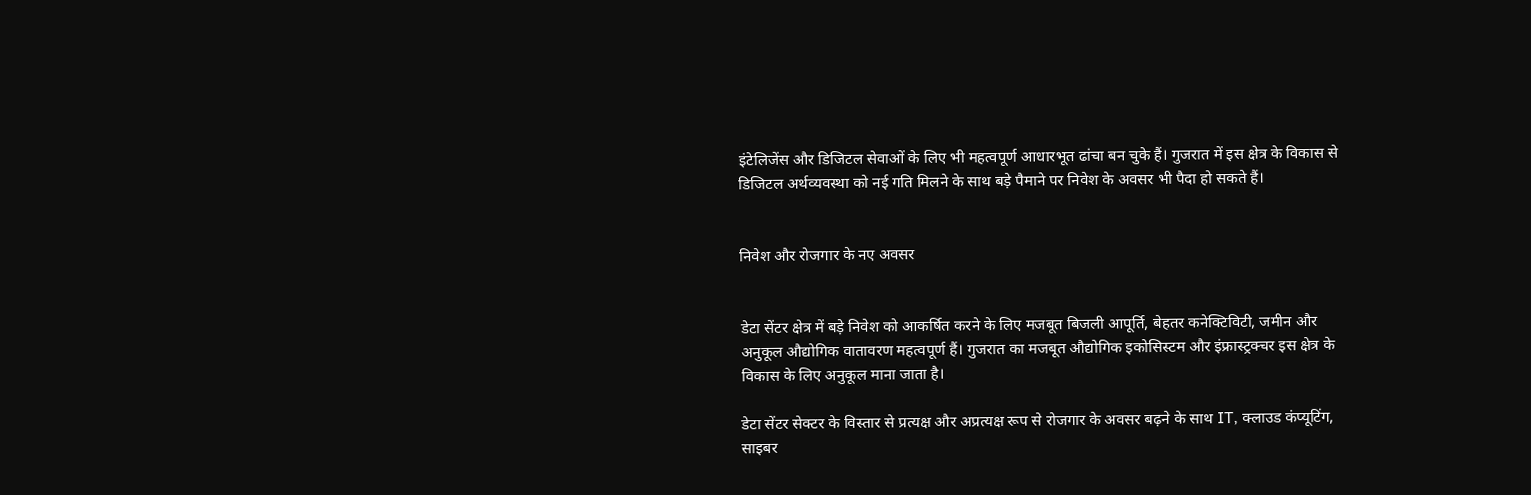इंटेलिजेंस और डिजिटल सेवाओं के लिए भी महत्वपूर्ण आधारभूत ढांचा बन चुके हैं। गुजरात में इस क्षेत्र के विकास से डिजिटल अर्थव्यवस्था को नई गति मिलने के साथ बड़े पैमाने पर निवेश के अवसर भी पैदा हो सकते हैं।


निवेश और रोजगार के नए अवसर


डेटा सेंटर क्षेत्र में बड़े निवेश को आकर्षित करने के लिए मजबूत बिजली आपूर्ति, बेहतर कनेक्टिविटी, जमीन और अनुकूल औद्योगिक वातावरण महत्वपूर्ण हैं। गुजरात का मजबूत औद्योगिक इकोसिस्टम और इंफ्रास्ट्रक्चर इस क्षेत्र के विकास के लिए अनुकूल माना जाता है।

डेटा सेंटर सेक्टर के विस्तार से प्रत्यक्ष और अप्रत्यक्ष रूप से रोजगार के अवसर बढ़ने के साथ IT, क्लाउड कंप्यूटिंग, साइबर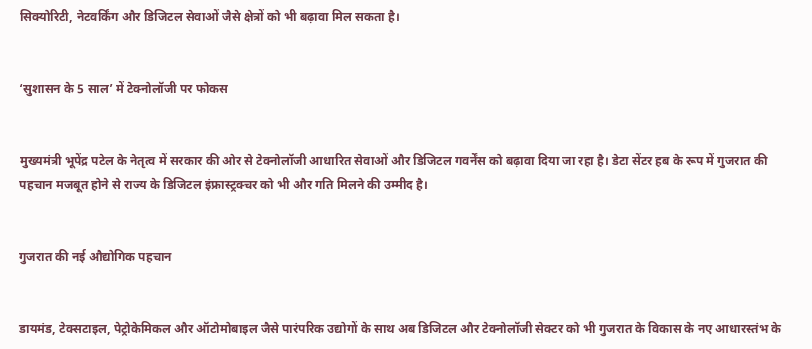सिक्योरिटी, नेटवर्किंग और डिजिटल सेवाओं जैसे क्षेत्रों को भी बढ़ावा मिल सकता है।


‘सुशासन के 5 साल’ में टेक्नोलॉजी पर फोकस


मुख्यमंत्री भूपेंद्र पटेल के नेतृत्व में सरकार की ओर से टेक्नोलॉजी आधारित सेवाओं और डिजिटल गवर्नेंस को बढ़ावा दिया जा रहा है। डेटा सेंटर हब के रूप में गुजरात की पहचान मजबूत होने से राज्य के डिजिटल इंफ्रास्ट्रक्चर को भी और गति मिलने की उम्मीद है।


गुजरात की नई औद्योगिक पहचान


डायमंड, टेक्सटाइल, पेट्रोकेमिकल और ऑटोमोबाइल जैसे पारंपरिक उद्योगों के साथ अब डिजिटल और टेक्नोलॉजी सेक्टर को भी गुजरात के विकास के नए आधारस्तंभ के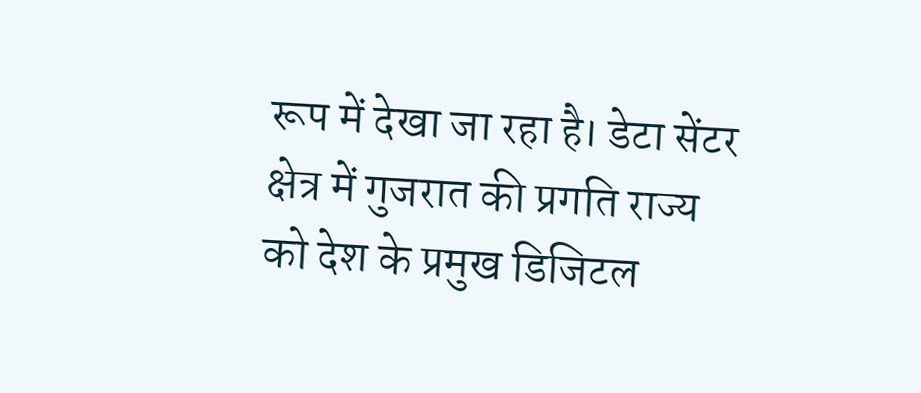रूप में देखा जा रहा है। डेटा सेंटर क्षेत्र में गुजरात की प्रगति राज्य को देश के प्रमुख डिजिटल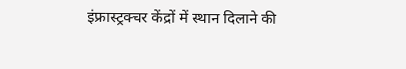इंफ्रास्ट्रक्चर केंद्रों में स्थान दिलाने की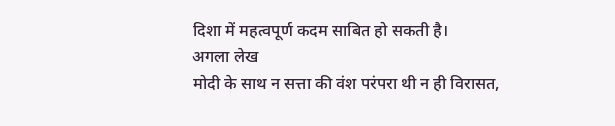दिशा में महत्वपूर्ण कदम साबित हो सकती है।
अगला लेख
मोदी के साथ न सत्ता की वंश परंपरा थी न ही विरासत,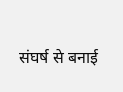संघर्ष से बनाई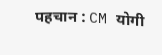पहचान : CM योगी